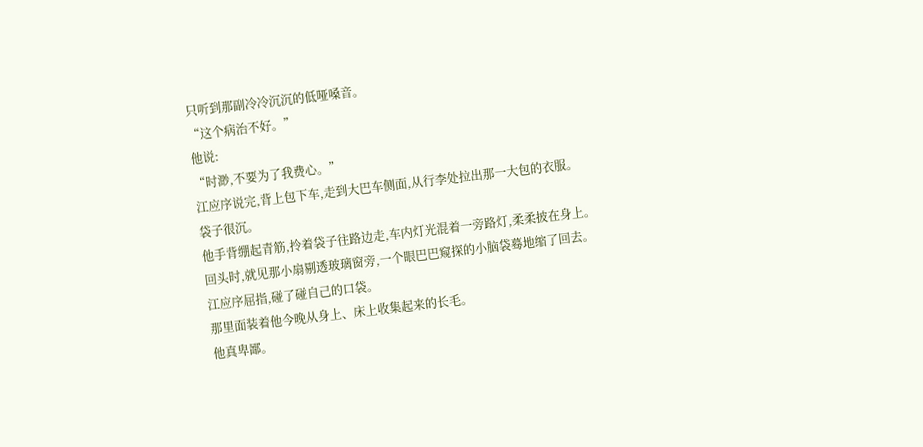只听到那副冷冷沉沉的低哑嗓音。
“这个病治不好。”
他说:
“时渺,不要为了我费心。”
江应序说完,背上包下车,走到大巴车侧面,从行李处拉出那一大包的衣服。
袋子很沉。
他手背绷起青筋,拎着袋子往路边走,车内灯光混着一旁路灯,柔柔披在身上。
回头时,就见那小扇剔透玻璃窗旁,一个眼巴巴窥探的小脑袋蓦地缩了回去。
江应序屈指,碰了碰自己的口袋。
那里面装着他今晚从身上、床上收集起来的长毛。
他真卑鄙。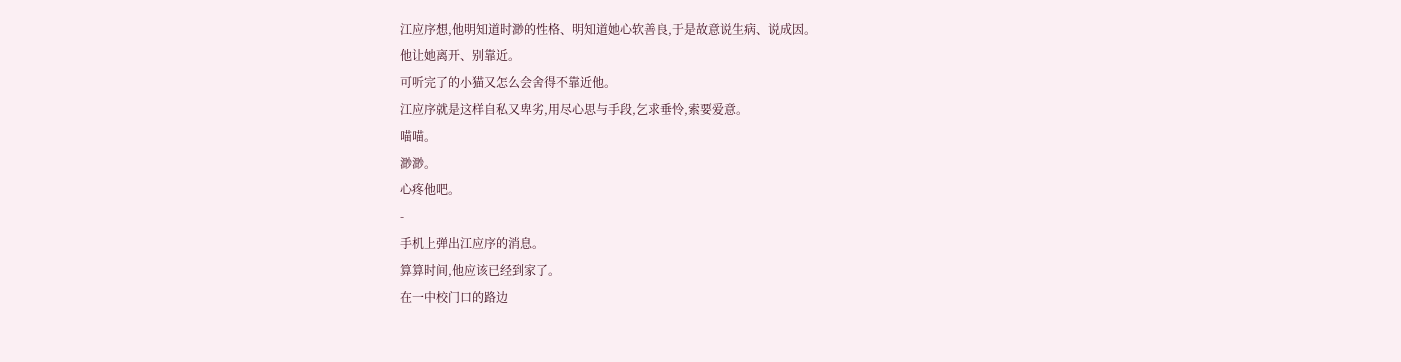江应序想,他明知道时渺的性格、明知道她心软善良,于是故意说生病、说成因。
他让她离开、别靠近。
可听完了的小猫又怎么会舍得不靠近他。
江应序就是这样自私又卑劣,用尽心思与手段,乞求垂怜,索要爱意。
喵喵。
渺渺。
心疼他吧。
-
手机上弹出江应序的消息。
算算时间,他应该已经到家了。
在一中校门口的路边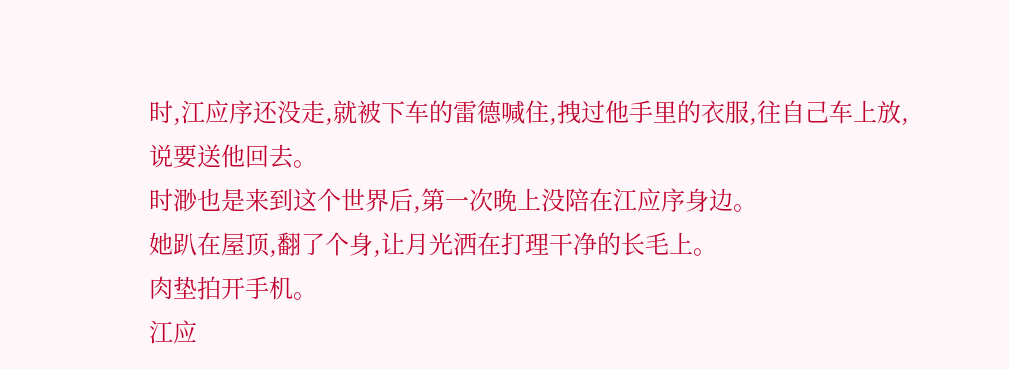时,江应序还没走,就被下车的雷德喊住,拽过他手里的衣服,往自己车上放,说要送他回去。
时渺也是来到这个世界后,第一次晚上没陪在江应序身边。
她趴在屋顶,翻了个身,让月光洒在打理干净的长毛上。
肉垫拍开手机。
江应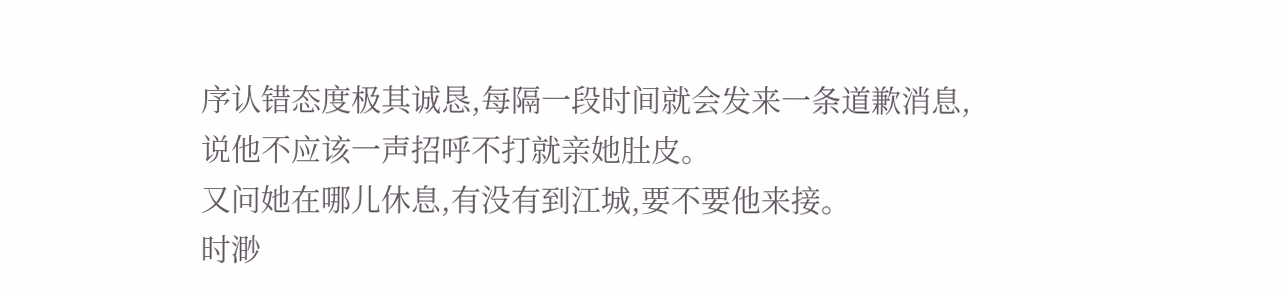序认错态度极其诚恳,每隔一段时间就会发来一条道歉消息,说他不应该一声招呼不打就亲她肚皮。
又问她在哪儿休息,有没有到江城,要不要他来接。
时渺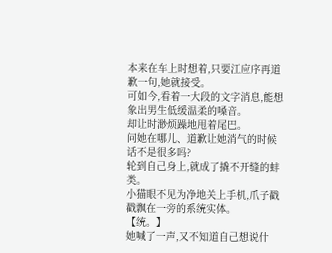本来在车上时想着,只要江应序再道歉一句,她就接受。
可如今,看着一大段的文字消息,能想象出男生低缓温柔的嗓音。
却让时渺烦躁地甩着尾巴。
问她在哪儿、道歉让她消气的时候话不是很多吗?
轮到自己身上,就成了撬不开缝的蚌类。
小猫眼不见为净地关上手机,爪子戳戳飘在一旁的系统实体。
【统。】
她喊了一声,又不知道自己想说什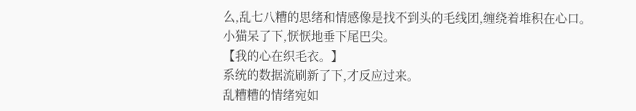么,乱七八糟的思绪和情感像是找不到头的毛线团,缠绕着堆积在心口。
小猫呆了下,恹恹地垂下尾巴尖。
【我的心在织毛衣。】
系统的数据流刷新了下,才反应过来。
乱糟糟的情绪宛如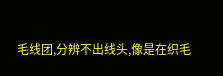毛线团,分辨不出线头,像是在织毛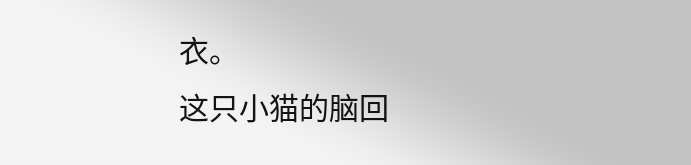衣。
这只小猫的脑回